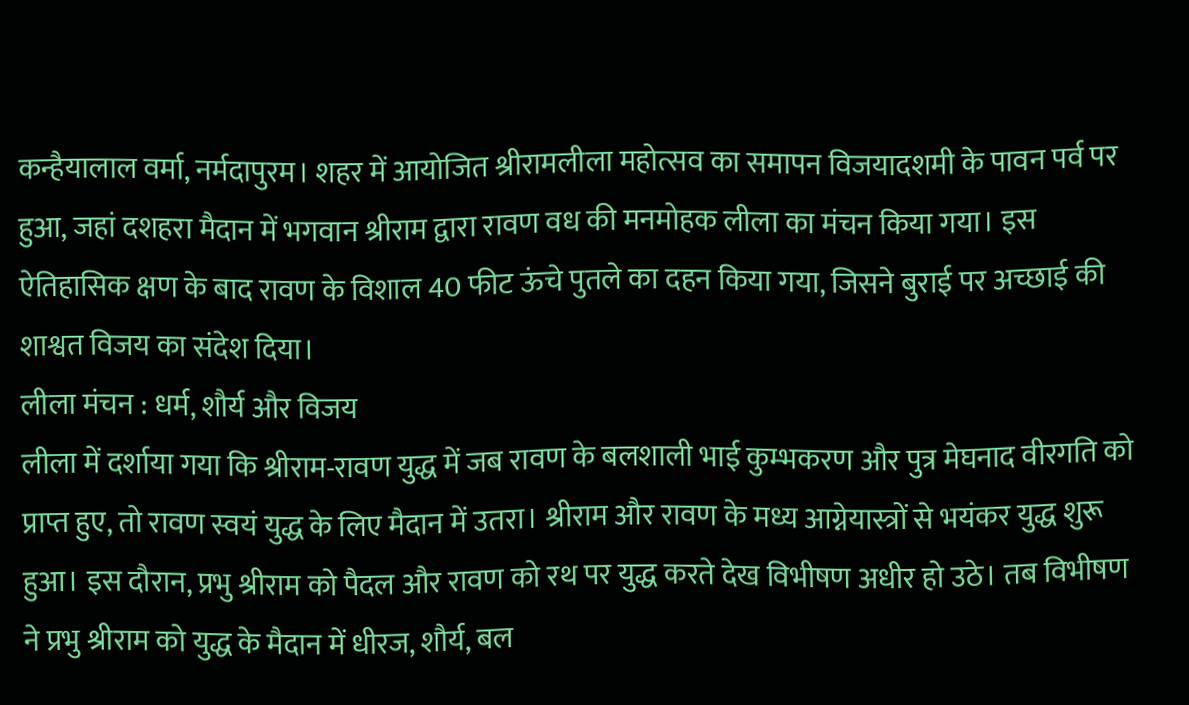कन्हैयालाल वर्मा, नर्मदापुरम। शहर में आयोजित श्रीरामलीला महोत्सव का समापन विजयादशमी के पावन पर्व पर हुआ, जहां दशहरा मैदान में भगवान श्रीराम द्वारा रावण वध की मनमोहक लीला का मंचन किया गया। इस ऐतिहासिक क्षण के बाद रावण के विशाल 40 फीट ऊंचे पुतले का दहन किया गया, जिसने बुराई पर अच्छाई की शाश्वत विजय का संदेश दिया।
लीला मंचन : धर्म, शौर्य और विजय
लीला में दर्शाया गया कि श्रीराम-रावण युद्ध में जब रावण के बलशाली भाई कुम्भकरण और पुत्र मेघनाद वीरगति को प्राप्त हुए, तो रावण स्वयं युद्ध के लिए मैदान में उतरा। श्रीराम और रावण के मध्य आग्नेयास्त्रों से भयंकर युद्ध शुरू हुआ। इस दौरान, प्रभु श्रीराम को पैदल और रावण को रथ पर युद्ध करते देख विभीषण अधीर हो उठे। तब विभीषण ने प्रभु श्रीराम को युद्ध के मैदान में धीरज, शौर्य, बल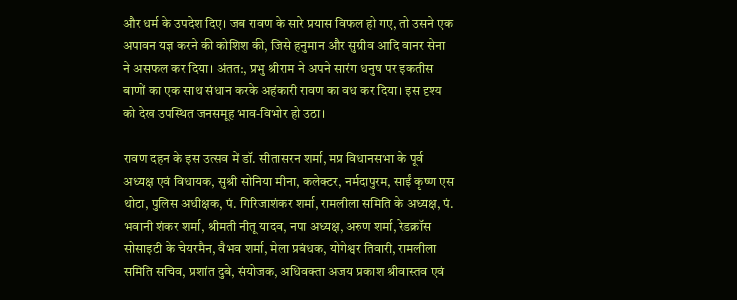और धर्म के उपदेश दिए। जब रावण के सारे प्रयास विफल हो गए, तो उसने एक अपावन यज्ञ करने की कोशिश की, जिसे हनुमान और सुग्रीव आदि वानर सेना ने असफल कर दिया। अंतत:, प्रभु श्रीराम ने अपने सारंग धनुष पर इकतीस बाणों का एक साथ संधान करके अहंकारी रावण का वध कर दिया। इस दृश्य को देख उपस्थित जनसमूह भाव-विभोर हो उठा।

रावण दहन के इस उत्सव में डॉ. सीतासरन शर्मा, मप्र विधानसभा के पूर्व अध्यक्ष एवं विधायक, सुश्री सोनिया मीना, कलेक्टर, नर्मदापुरम, साईं कृष्ण एस थोटा, पुलिस अधीक्षक, पं. गिरिजाशंकर शर्मा, रामलीला समिति के अध्यक्ष, पं. भवानी शंकर शर्मा, श्रीमती नीतू यादव, नपा अध्यक्ष, अरुण शर्मा, रेडक्रॉस सोसाइटी के चेयरमैन, वैभव शर्मा, मेला प्रबंधक, योगेश्वर तिवारी, रामलीला समिति सचिव, प्रशांत दुबे, संयोजक, अधिवक्ता अजय प्रकाश श्रीवास्तव एवं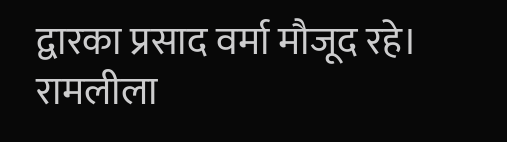द्वारका प्रसाद वर्मा मौजूद रहे। रामलीला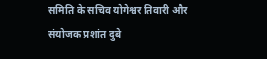समिति के सचिव योगेश्वर तिवारी और संयोजक प्रशांत दुबे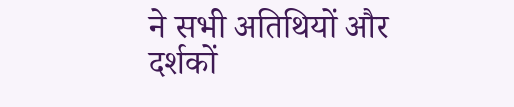ने सभी अतिथियों और दर्शकों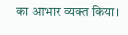का आभार व्यक्त किया।